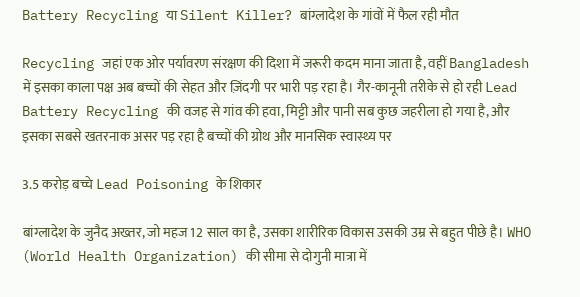Battery Recycling या Silent Killer? बांग्लादेश के गांवों में फैल रही मौत

Recycling जहां एक ओर पर्यावरण संरक्षण की दिशा में जरूरी कदम माना जाता है, वहीं Bangladesh में इसका काला पक्ष अब बच्चों की सेहत और ज़िंदगी पर भारी पड़ रहा है। गैर-कानूनी तरीके से हो रही Lead Battery Recycling की वजह से गांव की हवा, मिट्टी और पानी सब कुछ जहरीला हो गया है, और इसका सबसे खतरनाक असर पड़ रहा है बच्चों की ग्रोथ और मानसिक स्वास्थ्य पर

3.5 करोड़ बच्चे Lead Poisoning के शिकार

बांग्लादेश के जुनैद अख्तर, जो महज 12 साल का है, उसका शारीरिक विकास उसकी उम्र से बहुत पीछे है। WHO (World Health Organization) की सीमा से दोगुनी मात्रा में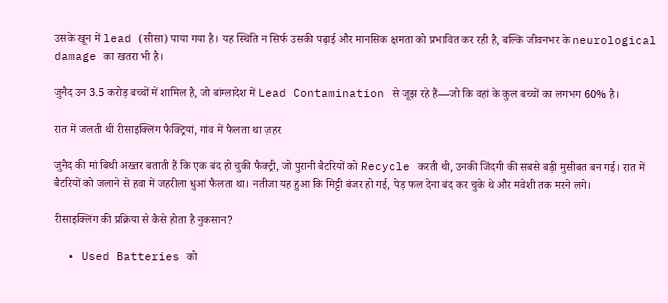उसके खून में lead (सीसा) पाया गया है। यह स्थिति न सिर्फ उसकी पढ़ाई और मानसिक क्षमता को प्रभावित कर रही है, बल्कि जीवनभर के neurological damage का खतरा भी है।

जुनैद उन 3.5 करोड़ बच्चों में शामिल है, जो बांग्लादेश में Lead Contamination से जूझ रहे हैं—जो कि वहां के कुल बच्चों का लगभग 60% है।

रात में जलती थीं रीसाइक्लिंग फैक्ट्रियां, गांव में फैलता था ज़हर

जुनैद की मां बिथी अख्तर बताती हैं कि एक बंद हो चुकी फैक्ट्री, जो पुरानी बैटरियों को Recycle करती थी, उनकी जिंदगी की सबसे बड़ी मुसीबत बन गई। रात में बैटरियों को जलाने से हवा में जहरीला धुआं फैलता था। नतीजा यह हुआ कि मिट्टी बंजर हो गई, पेड़ फल देना बंद कर चुके थे और मवेशी तक मरने लगे।

रीसाइक्लिंग की प्रक्रिया से कैसे होता है नुकसान?

  • Used Batteries को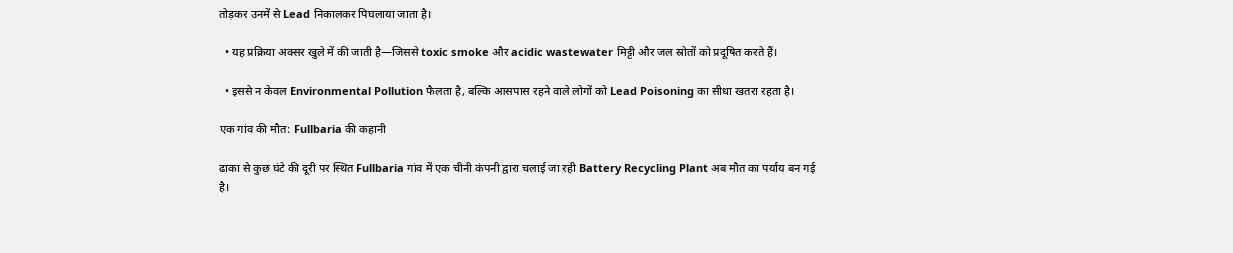तोड़कर उनमें से Lead निकालकर पिघलाया जाता है।

  • यह प्रक्रिया अक्सर खुले में की जाती है—जिससे toxic smoke और acidic wastewater मिट्टी और जल स्रोतों को प्रदूषित करते हैं।

  • इससे न केवल Environmental Pollution फैलता है, बल्कि आसपास रहने वाले लोगों को Lead Poisoning का सीधा खतरा रहता है।

एक गांव की मौत: Fullbaria की कहानी

ढाका से कुछ घंटे की दूरी पर स्थित Fullbaria गांव में एक चीनी कंपनी द्वारा चलाई जा रही Battery Recycling Plant अब मौत का पर्याय बन गई है।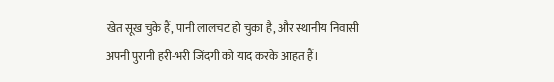खेत सूख चुके हैं, पानी लालचट हो चुका है, और स्थानीय निवासी अपनी पुरानी हरी-भरी जिंदगी को याद करके आहत हैं।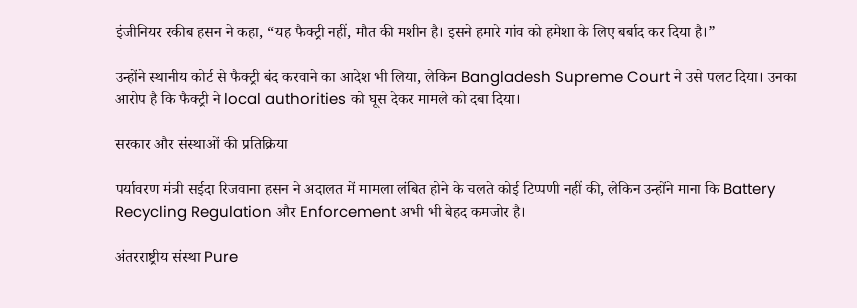इंजीनियर रकीब हसन ने कहा, “यह फैक्ट्री नहीं, मौत की मशीन है। इसने हमारे गांव को हमेशा के लिए बर्बाद कर दिया है।”

उन्होंने स्थानीय कोर्ट से फैक्ट्री बंद करवाने का आदेश भी लिया, लेकिन Bangladesh Supreme Court ने उसे पलट दिया। उनका आरोप है कि फैक्ट्री ने local authorities को घूस देकर मामले को दबा दिया।

सरकार और संस्थाओं की प्रतिक्रिया

पर्यावरण मंत्री सईदा रिजवाना हसन ने अदालत में मामला लंबित होने के चलते कोई टिप्पणी नहीं की, लेकिन उन्होंने माना कि Battery Recycling Regulation और Enforcement अभी भी बेहद कमजोर है।

अंतरराष्ट्रीय संस्था Pure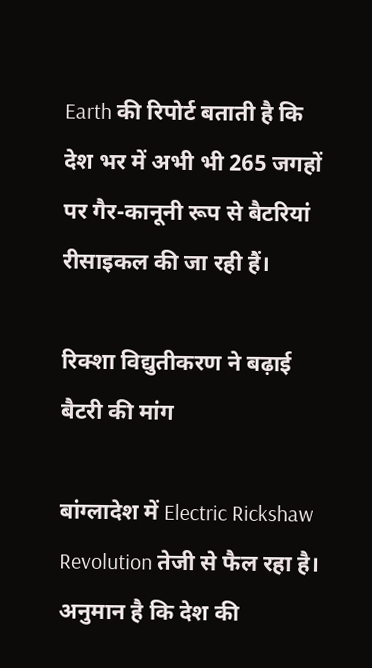Earth की रिपोर्ट बताती है कि देश भर में अभी भी 265 जगहों पर गैर-कानूनी रूप से बैटरियां रीसाइकल की जा रही हैं।

रिक्शा विद्युतीकरण ने बढ़ाई बैटरी की मांग

बांग्लादेश में Electric Rickshaw Revolution तेजी से फैल रहा है। अनुमान है कि देश की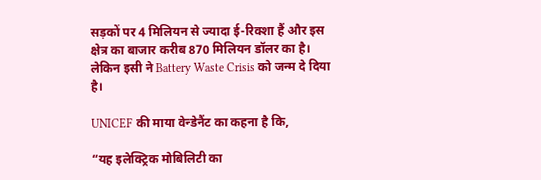सड़कों पर 4 मिलियन से ज्यादा ई-रिक्शा हैं और इस क्षेत्र का बाजार करीब 870 मिलियन डॉलर का है। लेकिन इसी ने Battery Waste Crisis को जन्म दे दिया है।

UNICEF की माया वेन्डेनैंट का कहना है कि,

“यह इलेक्ट्रिक मोबिलिटी का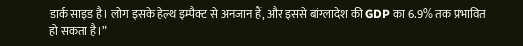डार्क साइड है। लोग इसके हेल्थ इम्पैक्ट से अनजान हैं, और इससे बांग्लादेश की GDP का 6.9% तक प्रभावित हो सकता है।”